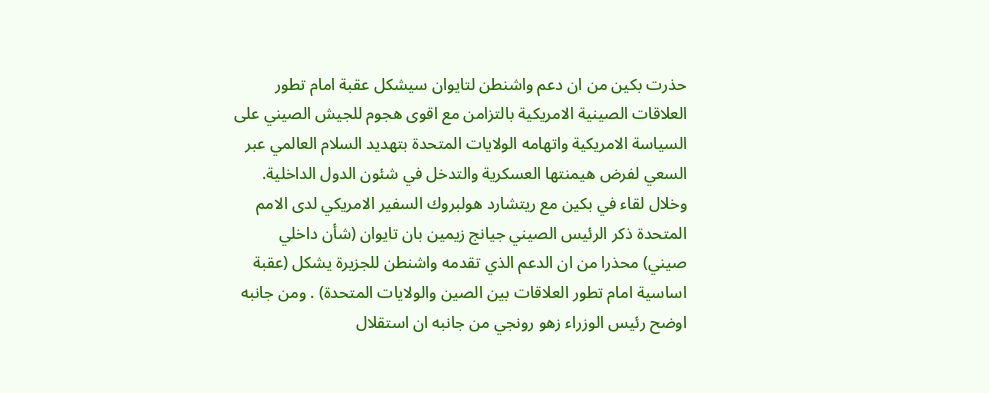حذرت بكين من ان دعم واشنطن لتايوان سيشكل عقبة امام تطور العلاقات الصينية الامريكية بالتزامن مع اقوى هجوم للجيش الصيني على السياسة الامريكية واتهامه الولايات المتحدة بتهديد السلام العالمي عبر السعي لفرض هيمنتها العسكرية والتدخل في شئون الدول الداخلية. وخلال لقاء في بكين مع ريتشارد هولبروك السفير الامريكي لدى الامم المتحدة ذكر الرئيس الصيني جيانج زيمين بان تايوان (شأن داخلي صيني) محذرا من ان الدعم الذي تقدمه واشنطن للجزيرة يشكل (عقبة اساسية امام تطور العلاقات بين الصين والولايات المتحدة) . ومن جانبه اوضح رئيس الوزراء زهو رونجي من جانبه ان استقلال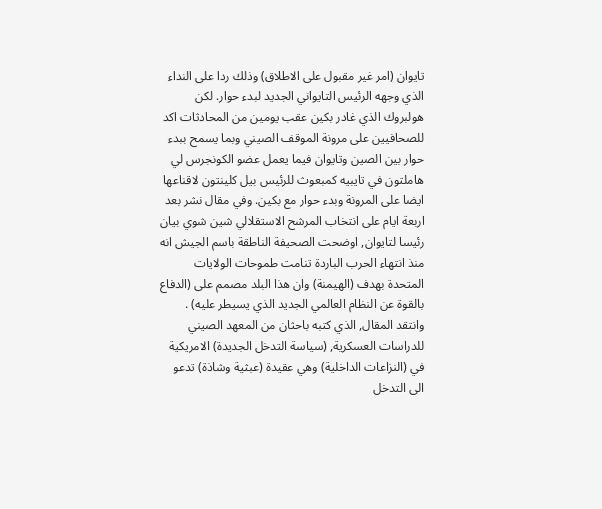تايوان (امر غير مقبول على الاطلاق) وذلك ردا على النداء الذي وجهه الرئيس التايواني الجديد لبدء حوار. لكن هولبروك الذي غادر بكين عقب يومين من المحادثات اكد للصحافيين على مرونة الموقف الصيني وبما يسمح ببدء حوار بين الصين وتايوان فيما يعمل عضو الكونجرس لي هاملتون في تايبيه كمبعوث للرئيس بيل كلينتون لاقناعها ايضا على المرونة وبدء حوار مع بكين. وفي مقال نشر بعد اربعة ايام على انتخاب المرشح الاستقلالي شين شوي بيان رئيسا لتايوان, اوضحت الصحيفة الناطقة باسم الجيش انه منذ انتهاء الحرب الباردة تنامت طموحات الولايات المتحدة بهدف (الهيمنة) وان هذا البلد مصمم على (الدفاع بالقوة عن النظام العالمي الجديد الذي يسيطر عليه) . وانتقد المقال, الذي كتبه باحثان من المعهد الصيني للدراسات العسكرية, (سياسة التدخل الجديدة) الامريكية في (النزاعات الداخلية) وهي عقيدة (عبثية وشاذة) تدعو الى التدخل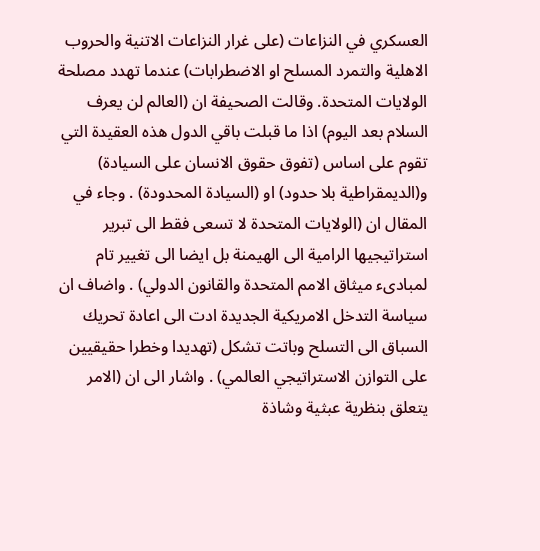العسكري في النزاعات (على غرار النزاعات الاتنية والحروب الاهلية والتمرد المسلح او الاضطرابات) عندما تهدد مصلحة الولايات المتحدة. وقالت الصحيفة ان (العالم لن يعرف السلام بعد اليوم) اذا ما قبلت باقي الدول هذه العقيدة التي تقوم على اساس (تفوق حقوق الانسان على السيادة) و(الديمقراطية بلا حدود) او (السيادة المحدودة) . وجاء في المقال ان (الولايات المتحدة لا تسعى فقط الى تبرير استراتيجيها الرامية الى الهيمنة بل ايضا الى تغيير تام لمبادىء ميثاق الامم المتحدة والقانون الدولي) . واضاف ان سياسة التدخل الامريكية الجديدة ادت الى اعادة تحريك السباق الى التسلح وباتت تشكل (تهديدا وخطرا حقيقيين على التوازن الاستراتيجي العالمي) . واشار الى ان (الامر يتعلق بنظرية عبثية وشاذة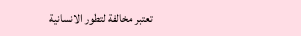تعتبر مخالفة لتطور الانسانية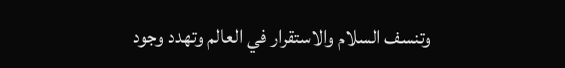وتنسف السلام والاستقرار في العالم وتهدد وجود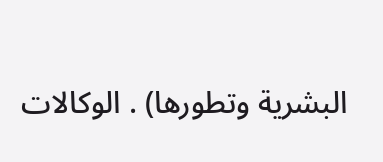البشرية وتطورها) . الوكالات